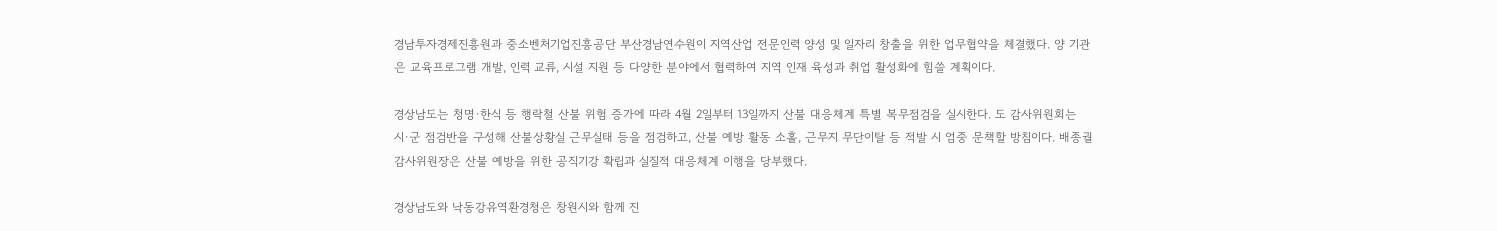경남투자경제진흥원과 중소벤처기업진흥공단 부산경남연수원이 지역산업 전문인력 양성 및 일자리 창출을 위한 업무협약을 체결했다. 양 기관은 교육프로그램 개발, 인력 교류, 시설 지원 등 다양한 분야에서 협력하여 지역 인재 육성과 취업 활성화에 힘쓸 계획이다.

경상남도는 청명·한식 등 행락철 산불 위험 증가에 따라 4월 2일부터 13일까지 산불 대응체계 특별 복무점검을 실시한다. 도 감사위원회는 시·군 점검반을 구성해 산불상황실 근무실태 등을 점검하고, 산불 예방 활동 소홀, 근무지 무단이탈 등 적발 시 엄중 문책할 방침이다. 배종궐 감사위원장은 산불 예방을 위한 공직기강 확립과 실질적 대응체계 이행을 당부했다.

경상남도와 낙동강유역환경청은 창원시와 함께 진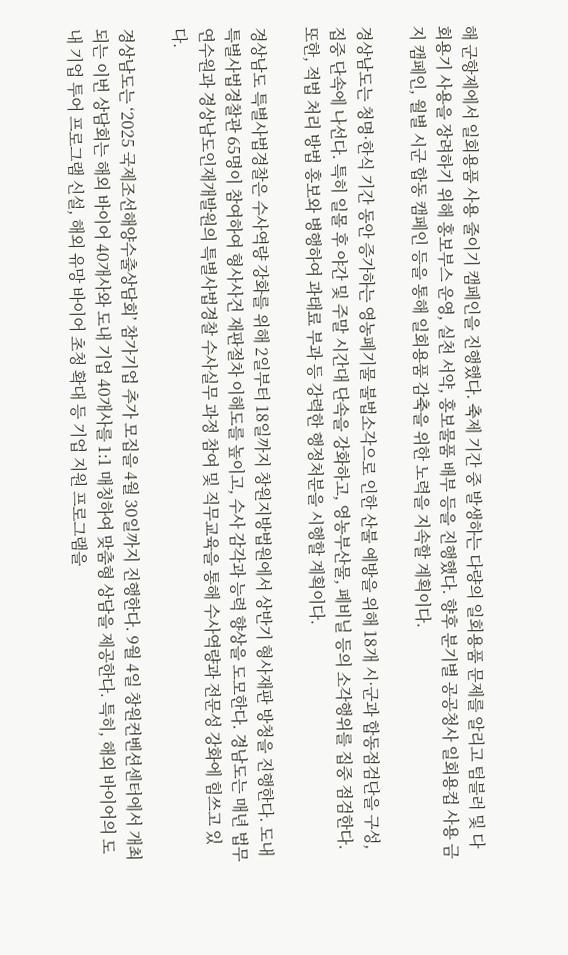해 군항제에서 일회용품 사용 줄이기 캠페인을 진행했다. 축제 기간 중 발생하는 다량의 일회용품 문제를 알리고 텀블러 및 다회용기 사용을 장려하기 위해 홍보부스 운영, 실천 서약, 홍보물품 배부 등을 진행했다. 향후 분기별 공공청사 일회용컵 사용 금지 캠페인, 월별 시군 합동 캠페인 등을 통해 일회용품 감축을 위한 노력을 지속할 계획이다.

경상남도는 청명·한식 기간 동안 증가하는 영농폐기물 불법소각으로 인한 산불 예방을 위해 18개 시·군과 합동점검단을 구성, 집중 단속에 나선다. 특히 일몰 후 야간 및 주말 시간대 단속을 강화하고, 영농부산물, 폐비닐 등의 소각행위를 집중 점검한다. 또한, 적법 처리 방법 홍보와 병행하여 과태료 부과 등 강력한 행정처분을 시행할 계획이다.

경상남도 특별사법경찰은 수사역량 강화를 위해 2일부터 18일까지 창원지방법원에서 상반기 형사재판 방청을 진행한다. 도내 특별사법경찰관 65명이 참여하여 형사사건 재판절차 이해도를 높이고, 수사 감각과 능력 향상을 도모한다. 경남도는 매년 법무연수원과 경상남도인재개발원의 특별사법경찰 수사실무 과정 참여 및 직무교육을 통해 수사역량과 전문성 강화에 힘쓰고 있다.

경상남도는 ‘2025 국제조선해양수출상담회’ 참가기업 추가 모집을 4월 30일까지 진행한다. 9월 4일 창원컨벤션센터에서 개최되는 이번 상담회는 해외 바이어 40개사와 도내 기업 40개사를 1:1 매칭하여 맞춤형 상담을 제공한다. 특히, 해외 바이어의 도내 기업 투어 프로그램 신설, 해외 유망 바이어 초청 확대 등 기업 지원 프로그램을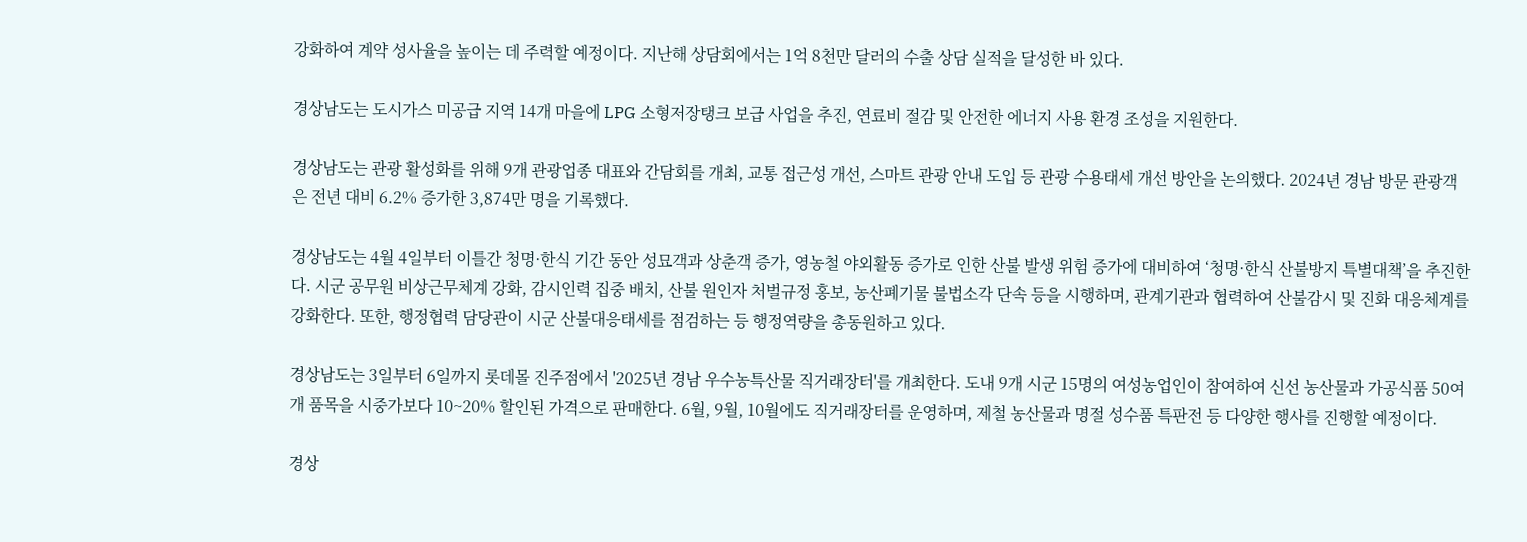강화하여 계약 성사율을 높이는 데 주력할 예정이다. 지난해 상담회에서는 1억 8천만 달러의 수출 상담 실적을 달성한 바 있다.

경상남도는 도시가스 미공급 지역 14개 마을에 LPG 소형저장탱크 보급 사업을 추진, 연료비 절감 및 안전한 에너지 사용 환경 조성을 지원한다.

경상남도는 관광 활성화를 위해 9개 관광업종 대표와 간담회를 개최, 교통 접근성 개선, 스마트 관광 안내 도입 등 관광 수용태세 개선 방안을 논의했다. 2024년 경남 방문 관광객은 전년 대비 6.2% 증가한 3,874만 명을 기록했다.

경상남도는 4월 4일부터 이틀간 청명·한식 기간 동안 성묘객과 상춘객 증가, 영농철 야외활동 증가로 인한 산불 발생 위험 증가에 대비하여 ‘청명·한식 산불방지 특별대책’을 추진한다. 시군 공무원 비상근무체계 강화, 감시인력 집중 배치, 산불 원인자 처벌규정 홍보, 농산폐기물 불법소각 단속 등을 시행하며, 관계기관과 협력하여 산불감시 및 진화 대응체계를 강화한다. 또한, 행정협력 담당관이 시군 산불대응태세를 점검하는 등 행정역량을 총동원하고 있다.

경상남도는 3일부터 6일까지 롯데몰 진주점에서 '2025년 경남 우수농특산물 직거래장터'를 개최한다. 도내 9개 시군 15명의 여성농업인이 참여하여 신선 농산물과 가공식품 50여 개 품목을 시중가보다 10~20% 할인된 가격으로 판매한다. 6월, 9월, 10월에도 직거래장터를 운영하며, 제철 농산물과 명절 성수품 특판전 등 다양한 행사를 진행할 예정이다.

경상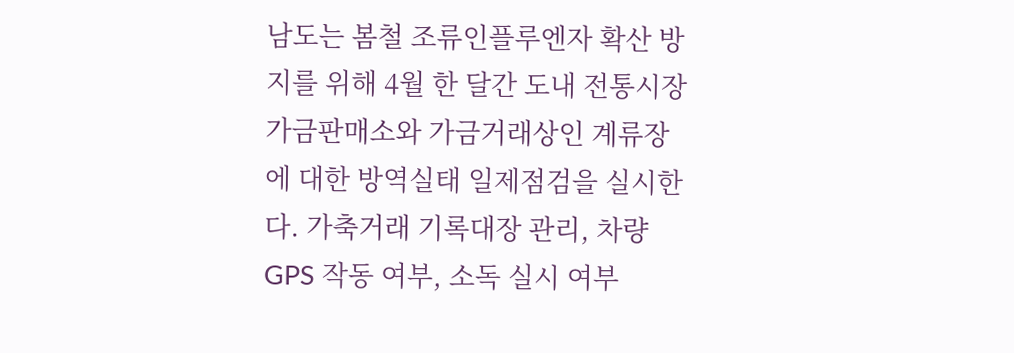남도는 봄철 조류인플루엔자 확산 방지를 위해 4월 한 달간 도내 전통시장 가금판매소와 가금거래상인 계류장에 대한 방역실태 일제점검을 실시한다. 가축거래 기록대장 관리, 차량 GPS 작동 여부, 소독 실시 여부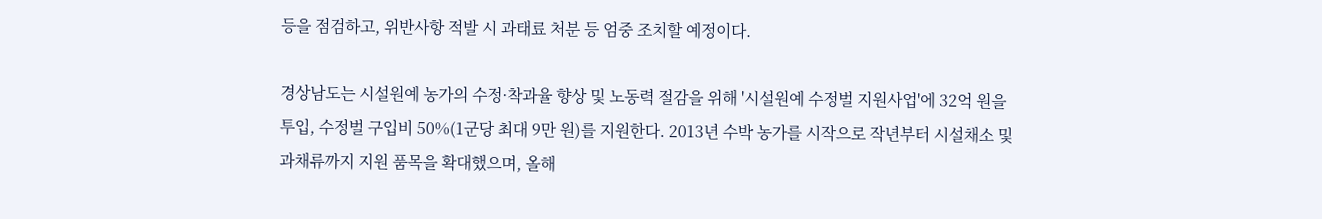등을 점검하고, 위반사항 적발 시 과태료 처분 등 엄중 조치할 예정이다.

경상남도는 시설원예 농가의 수정·착과율 향상 및 노동력 절감을 위해 '시설원예 수정벌 지원사업'에 32억 원을 투입, 수정벌 구입비 50%(1군당 최대 9만 원)를 지원한다. 2013년 수박 농가를 시작으로 작년부터 시설채소 및 과채류까지 지원 품목을 확대했으며, 올해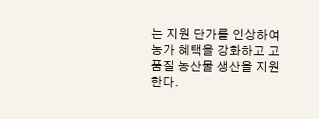는 지원 단가를 인상하여 농가 혜택을 강화하고 고품질 농산물 생산을 지원한다.